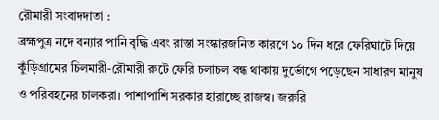রৌমারী সংবাদদাতা :
ব্রহ্মপুত্র নদে বন্যার পানি বৃদ্ধি এবং রাস্তা সংস্কারজনিত কারণে ১০ দিন ধরে ফেরিঘাটে দিয়ে কুঁড়িগ্রামের চিলমারী-রৌমারী রুটে ফেরি চলাচল বন্ধ থাকায় দুর্ভোগে পড়েছেন সাধারণ মানুষ ও পরিবহনের চালকরা। পাশাপাশি সরকার হারাচ্ছে রাজস্ব। জরুরি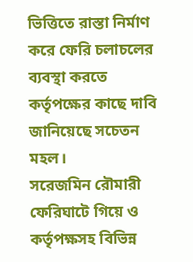ভিত্তিতে রাস্তা নির্মাণ করে ফেরি চলাচলের ব্যবস্থা করতে কর্তৃপক্ষের কাছে দাবি জানিয়েছে সচেতন মহল।
সরেজমিন রৌমারী ফেরিঘাটে গিয়ে ও কর্তৃপক্ষসহ বিভিন্ন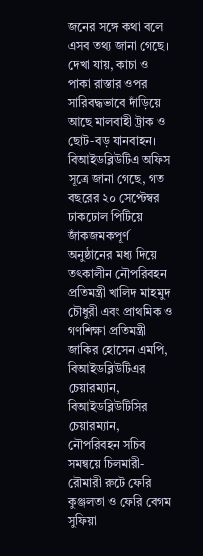জনের সঙ্গে কথা বলে এসব তথ্য জানা গেছে। দেখা যায়, কাচা ও পাকা রাস্তার ওপর সারিবদ্ধভাবে দাঁড়িয়ে আছে মালবাহী ট্রাক ও ছোট-বড় যানবাহন।
বিআইডব্লিউটিএ অফিস সূত্রে জানা গেছে, গত বছরের ২০ সেপ্টেম্বর ঢাকঢোল পিটিয়ে জাঁকজমকপূর্ণ অনুষ্ঠানের মধ্য দিয়ে তৎকালীন নৌপরিবহন প্রতিমন্ত্রী খালিদ মাহমুদ চৌধুরী এবং প্রাথমিক ও গণশিক্ষা প্রতিমন্ত্রী জাকির হোসেন এমপি, বিআইডব্লিউটিএর চেয়ারম্যান, বিআইডব্লিউটিসির চেয়ারম্যান, নৌপরিবহন সচিব সমন্বয়ে চিলমারী-রৌমারী রুটে ফেরি কুঞ্জলতা ও ফেরি বেগম সুফিয়া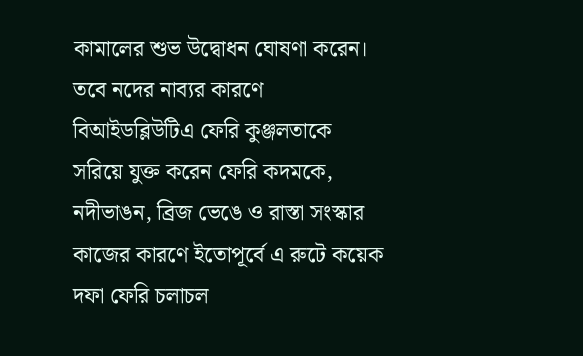কামালের শুভ উদ্বোধন ঘোষণা করেন। তবে নদের নাব্যর কারণে বিআইডব্লিউটিএ ফেরি কুঞ্জলতাকে সরিয়ে যুক্ত করেন ফেরি কদমকে, নদীভাঙন, ব্রিজ ভেঙে ও রাস্তা সংস্কার কাজের কারণে ইতোপূর্বে এ রুটে কয়েক দফা ফেরি চলাচল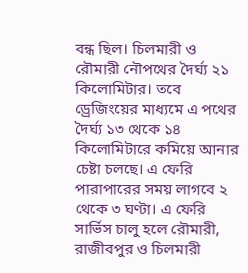বন্ধ ছিল। চিলমারী ও রৌমারী নৌপথের দৈর্ঘ্য ২১ কিলোমিটার। তবে ড্রেজিংয়ের মাধ্যমে এ পথের দৈর্ঘ্য ১৩ থেকে ১৪ কিলোমিটারে কমিয়ে আনার চেষ্টা চলছে। এ ফেরি পারাপারের সময় লাগবে ২ থেকে ৩ ঘণ্টা। এ ফেরি সার্ভিস চালু হলে রৌমারী, রাজীবপুর ও চিলমারী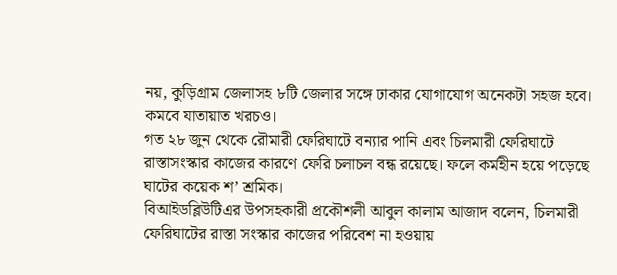নয়, কুড়িগ্রাম জেলাসহ ৮টি জেলার সঙ্গে ঢাকার যোগাযোগ অনেকটা সহজ হবে। কমবে যাতায়াত খরচও।
গত ২৮ জুন থেকে রৌমারী ফেরিঘাটে বন্যার পানি এবং চিলমারী ফেরিঘাটে রাস্তাসংস্কার কাজের কারণে ফেরি চলাচল বন্ধ রয়েছে। ফলে কর্মহীন হয়ে পড়েছে ঘাটের কয়েক শ’ শ্রমিক।
বিআইডব্লিউটিএর উপসহকারী প্রকৌশলী আবুল কালাম আজাদ বলেন, চিলমারী ফেরিঘাটের রাস্তা সংস্কার কাজের পরিবেশ না হওয়ায়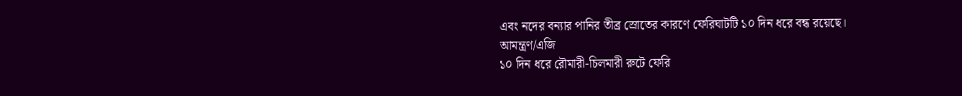এবং নদের বন্যার পানির তীব্র স্রোতের কারণে ফেরিঘাটটি ১০ দিন ধরে বন্ধ রয়েছে।
আমন্ত্রণ/এজি
১০ দিন ধরে রৌমারী-চিলমারী রুটে ফেরি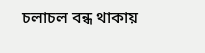চলাচল বন্ধ থাকায়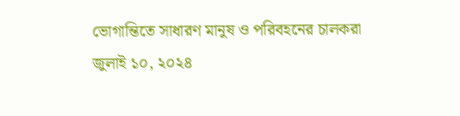ভোগান্তিতে সাধারণ মানুষ ও পরিবহনের চালকরা
জুলাই ১০, ২০২৪